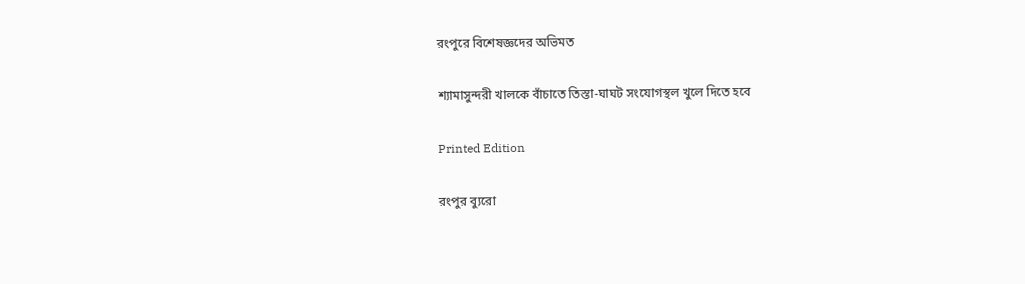রংপুরে বিশেষজ্ঞদের অভিমত

শ্যামাসুন্দরী খালকে বাঁচাতে তিস্তা-ঘাঘট সংযোগস্থল খুলে দিতে হবে

Printed Edition

রংপুর ব্যুরো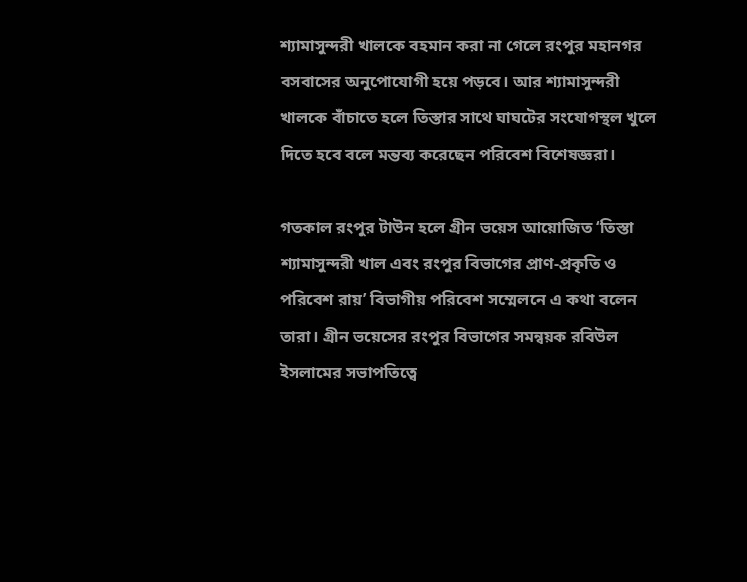শ্যামাসুন্দরী খালকে বহমান করা না গেলে রংপুর মহানগর বসবাসের অনুপোযোগী হয়ে পড়বে। আর শ্যামাসুন্দরী খালকে বাঁচাতে হলে তিস্তার সাথে ঘাঘটের সংযোগস্থল খুলে দিতে হবে বলে মন্তব্য করেছেন পরিবেশ বিশেষজ্ঞরা।

গতকাল রংপুর টাউন হলে গ্রীন ভয়েস আয়োজিত ‘তিস্তা শ্যামাসুন্দরী খাল এবং রংপুর বিভাগের প্রাণ-প্রকৃতি ও পরিবেশ রায়’ বিভাগীয় পরিবেশ সম্মেলনে এ কথা বলেন তারা। গ্রীন ভয়েসের রংপুর বিভাগের সমন্বয়ক রবিউল ইসলামের সভাপতিত্বে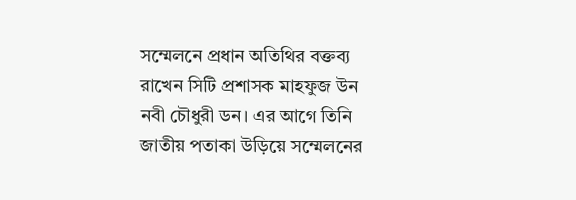সম্মেলনে প্রধান অতিথির বক্তব্য রাখেন সিটি প্রশাসক মাহফুজ উন নবী চৌধুরী ডন। এর আগে তিনি জাতীয় পতাকা উড়িয়ে সম্মেলনের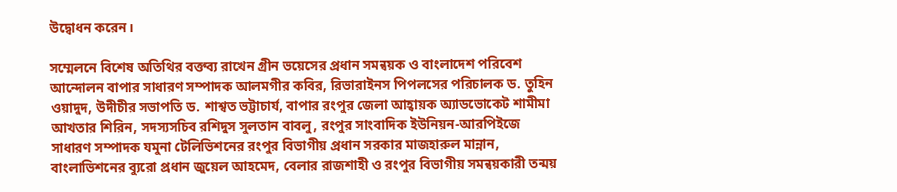উদ্বোধন করেন।

সম্মেলনে বিশেষ অতিথির বক্তব্য রাখেন গ্রীন ভয়েসের প্রধান সমন্বয়ক ও বাংলাদেশ পরিবেশ আন্দোলন বাপার সাধারণ সম্পাদক আলমগীর কবির, রিভারাইনস পিপলসের পরিচালক ড. তুহিন ওয়াদুদ, উদীচীর সভাপতি ড. শাশ্বত ভট্টাচার্য, বাপার রংপুর জেলা আহ্বায়ক অ্যাডভোকেট শামীমা আখতার শিরিন, সদস্যসচিব রশিদুস সুলতান বাবলু, রংপুর সাংবাদিক ইউনিয়ন-আরপিইজে সাধারণ সম্পাদক যমুনা টেলিভিশনের রংপুর বিভাগীয় প্রধান সরকার মাজহারুল মান্নান, বাংলাভিশনের ব্যুরো প্রধান জুয়েল আহমেদ, বেলার রাজশাহী ও রংপুর বিভাগীয় সমন্বয়কারী তন্ময়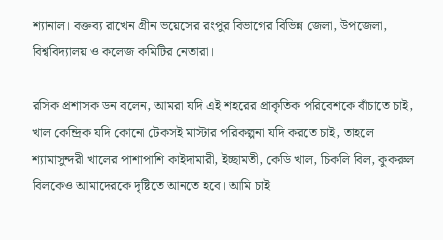শ্যানাল। বক্তব্য রাখেন গ্রীন ভয়েসের রংপুর বিভাগের বিভিন্ন জেলা, উপজেলা, বিশ্ববিদ্যালয় ও কলেজ কমিটির নেতারা।

রসিক প্রশাসক ডন বলেন, আমরা যদি এই শহরের প্রাকৃতিক পরিবেশকে বাঁচাতে চাই, খাল কেন্দ্রিক যদি কোনো টেকসই মাস্টার পরিকল্পনা যদি করতে চাই, তাহলে শ্যামাসুন্দরী খালের পাশাপাশি কাইদামারী, ইচ্ছামতী, কেডি খাল, চিকলি বিল, কুকরুল বিলকেও আমাদেরকে দৃষ্টিতে আনতে হবে। আমি চাই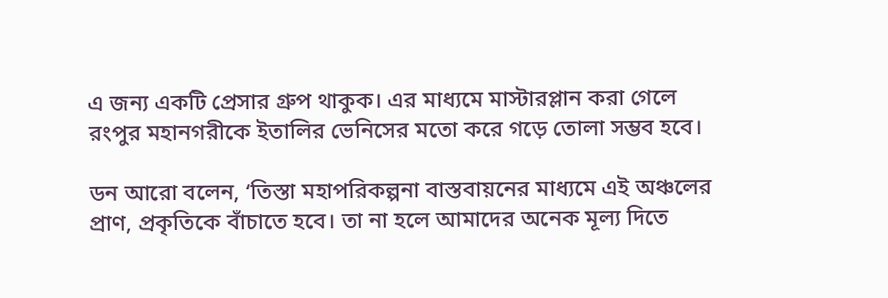এ জন্য একটি প্রেসার গ্রুপ থাকুক। এর মাধ্যমে মাস্টারপ্লান করা গেলে রংপুর মহানগরীকে ইতালির ভেনিসের মতো করে গড়ে তোলা সম্ভব হবে।

ডন আরো বলেন, ‘তিস্তা মহাপরিকল্পনা বাস্তবায়নের মাধ্যমে এই অঞ্চলের প্রাণ, প্রকৃতিকে বাঁচাতে হবে। তা না হলে আমাদের অনেক মূল্য দিতে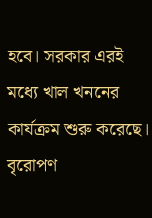হবে। সরকার এরই মধ্যে খাল খননের কার্যক্রম শুরু করেছে। বৃরোপণ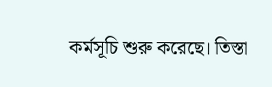কর্মসূচি শুরু করেছে। তিস্তা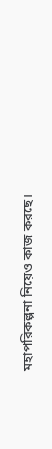মহাপরিকল্পনা নিয়েও কাজ করছে।